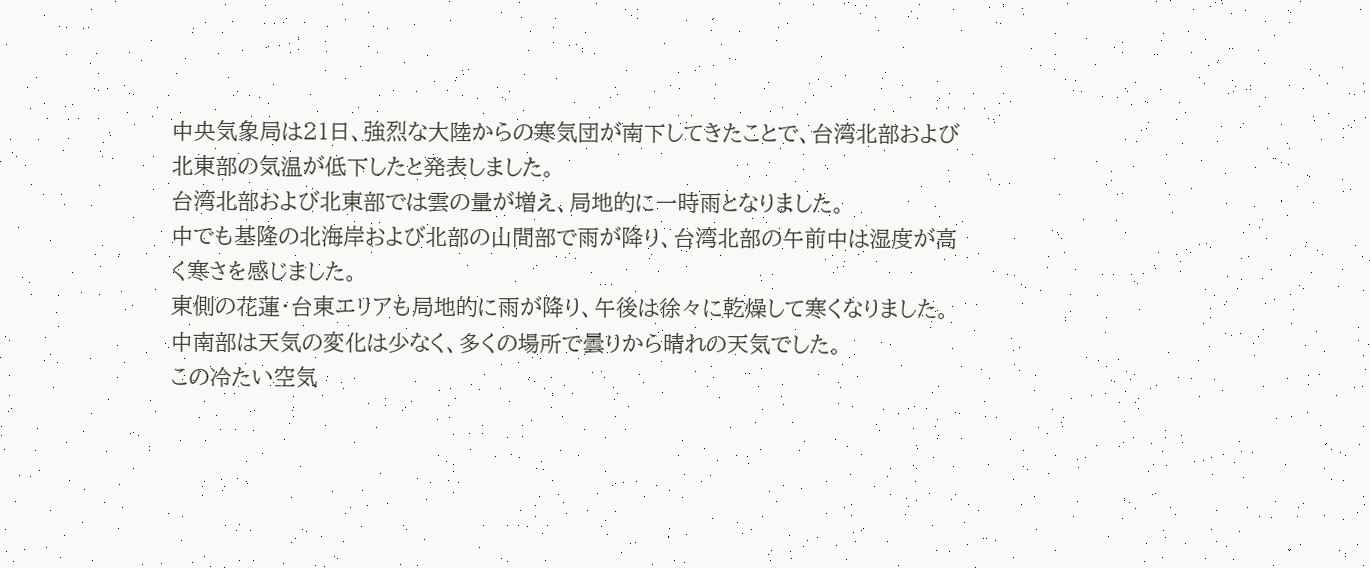中央気象局は21日、強烈な大陸からの寒気団が南下してきたことで、台湾北部および北東部の気温が低下したと発表しました。
台湾北部および北東部では雲の量が増え、局地的に一時雨となりました。
中でも基隆の北海岸および北部の山間部で雨が降り、台湾北部の午前中は湿度が高く寒さを感じました。
東側の花蓮・台東エリアも局地的に雨が降り、午後は徐々に乾燥して寒くなりました。中南部は天気の変化は少なく、多くの場所で曇りから晴れの天気でした。
この冷たい空気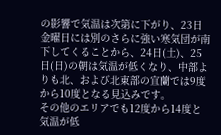の影響で気温は次第に下がり、23日金曜日には別のさらに強い寒気団が南下してくることから、24日(土)、25日(日)の朝は気温が低くなり、中部よりも北、および北東部の宜蘭では9度から10度となる見込みです。
その他のエリアでも12度から14度と気温が低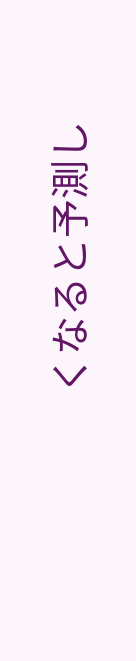くなると予測し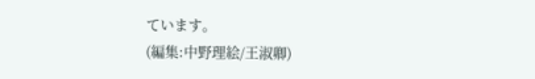ています。
(編集:中野理絵/王淑卿)